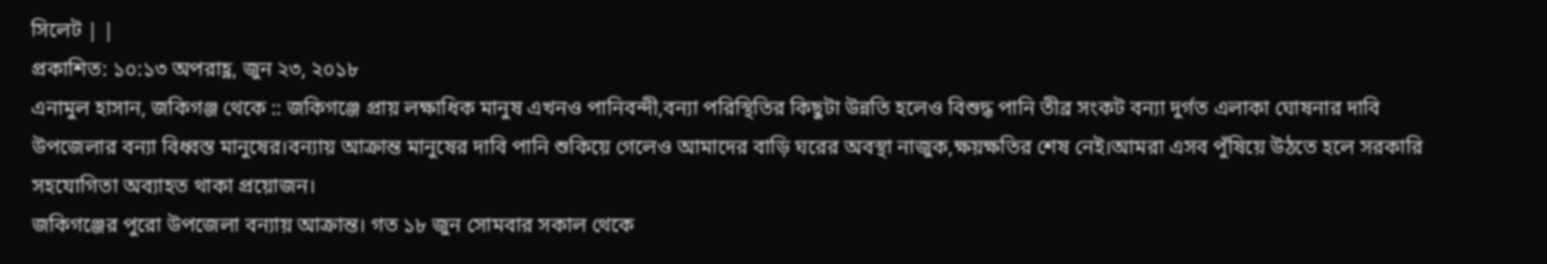সিলেট | |
প্রকাশিত: ১০:১৩ অপরাহ্ণ, জুন ২৩, ২০১৮
এনামুল হাসান, জকিগঞ্জ থেকে :: জকিগঞ্জে প্রায় লক্ষাধিক মানুষ এখনও পানিবন্দী,বন্যা পরিস্থিতির কিছুটা উন্নতি হলেও বিশুদ্ধ পানি তীব্র সংকট বন্যা দুর্গত এলাকা ঘোষনার দাবি উপজেলার বন্যা বিধ্বস্ত মানুষের।বন্যায় আক্রান্ত মানুষের দাবি পানি শুকিয়ে গেলেও আমাদের বাড়ি ঘরের অবস্থা নাজুক,ক্ষয়ক্ষতির শেষ নেই।আমরা এসব পুঁষিয়ে উঠতে হলে সরকারি সহযোগিতা অব্যাহত থাকা প্রয়োজন।
জকিগঞ্জের পুরো উপজেলা বন্যায় আক্রান্ত। গত ১৮ জুন সোমবার সকাল থেকে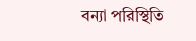বন্যা পরিস্থিতি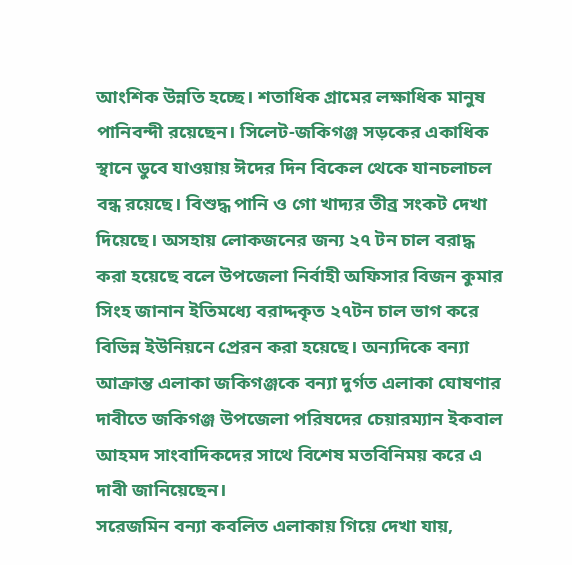আংশিক উন্নতি হচ্ছে। শতাধিক গ্রামের লক্ষাধিক মানুষ পানিবন্দী রয়েছেন। সিলেট-জকিগঞ্জ সড়কের একাধিক স্থানে ডুবে যাওয়ায় ঈদের দিন বিকেল থেকে যানচলাচল বন্ধ রয়েছে। বিশুদ্ধ পানি ও গো খাদ্যর তীব্র সংকট দেখা দিয়েছে। অসহায় লোকজনের জন্য ২৭ টন চাল বরাদ্ধ করা হয়েছে বলে উপজেলা নির্বাহী অফিসার বিজন কুমার সিংহ জানান ইতিমধ্যে বরাদ্দকৃত ২৭টন চাল ভাগ করে বিভিন্ন ইউনিয়নে প্রেরন করা হয়েছে। অন্যদিকে বন্যা আক্রান্ত এলাকা জকিগঞ্জকে বন্যা দুর্গত এলাকা ঘোষণার দাবীতে জকিগঞ্জ উপজেলা পরিষদের চেয়ারম্যান ইকবাল আহমদ সাংবাদিকদের সাথে বিশেষ মতবিনিময় করে এ দাবী জানিয়েছেন।
সরেজমিন বন্যা কবলিত এলাকায় গিয়ে দেখা যায়,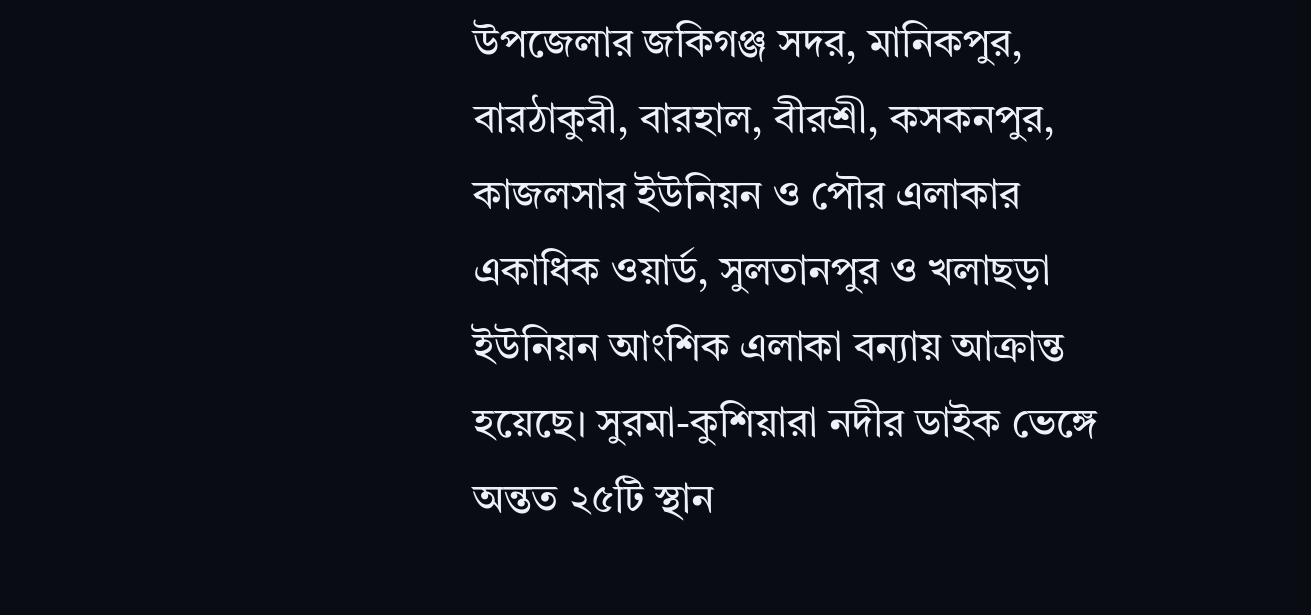উপজেলার জকিগঞ্জ সদর, মানিকপুর, বারঠাকুরী, বারহাল, বীরশ্রী, কসকনপুর, কাজলসার ইউনিয়ন ও পৌর এলাকার একাধিক ওয়ার্ড, সুলতানপুর ও খলাছড়া ইউনিয়ন আংশিক এলাকা বন্যায় আক্রান্ত হয়েছে। সুরমা-কুশিয়ারা নদীর ডাইক ভেঙ্গে অন্তত ২৫টি স্থান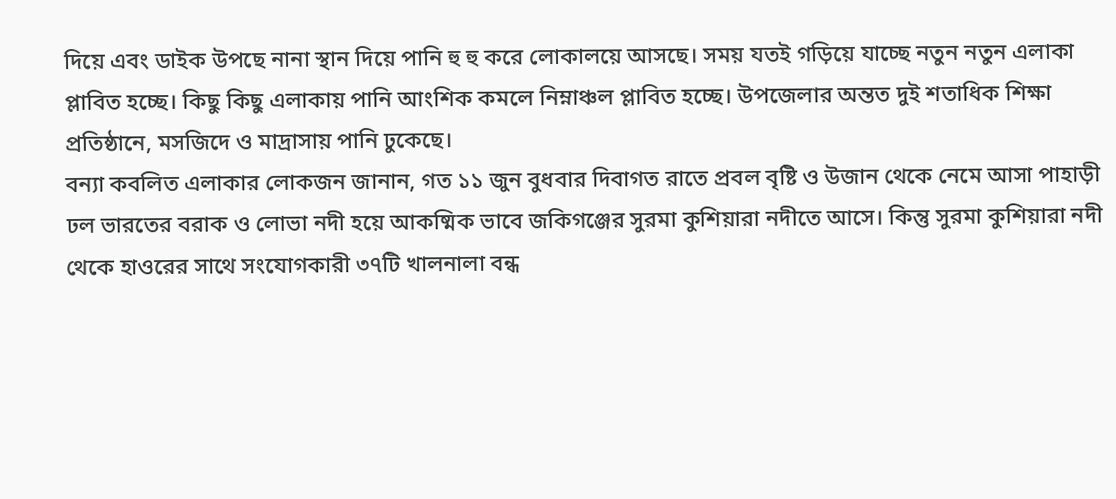দিয়ে এবং ডাইক উপছে নানা স্থান দিয়ে পানি হু হু করে লোকালয়ে আসছে। সময় যতই গড়িয়ে যাচ্ছে নতুন নতুন এলাকা প্লাবিত হচ্ছে। কিছু কিছু এলাকায় পানি আংশিক কমলে নিম্নাঞ্চল প্লাবিত হচ্ছে। উপজেলার অন্তত দুই শতাধিক শিক্ষা প্রতিষ্ঠানে, মসজিদে ও মাদ্রাসায় পানি ঢুকেছে।
বন্যা কবলিত এলাকার লোকজন জানান, গত ১১ জুন বুধবার দিবাগত রাতে প্রবল বৃষ্টি ও উজান থেকে নেমে আসা পাহাড়ী ঢল ভারতের বরাক ও লোভা নদী হয়ে আকষ্মিক ভাবে জকিগঞ্জের সুরমা কুশিয়ারা নদীতে আসে। কিন্তু সুরমা কুশিয়ারা নদী থেকে হাওরের সাথে সংযোগকারী ৩৭টি খালনালা বন্ধ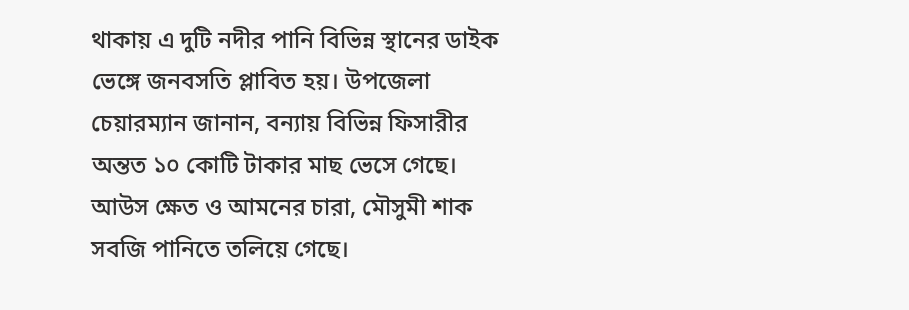থাকায় এ দুটি নদীর পানি বিভিন্ন স্থানের ডাইক ভেঙ্গে জনবসতি প্লাবিত হয়। উপজেলা চেয়ারম্যান জানান, বন্যায় বিভিন্ন ফিসারীর অন্তত ১০ কোটি টাকার মাছ ভেসে গেছে। আউস ক্ষেত ও আমনের চারা, মৌসুমী শাক সবজি পানিতে তলিয়ে গেছে।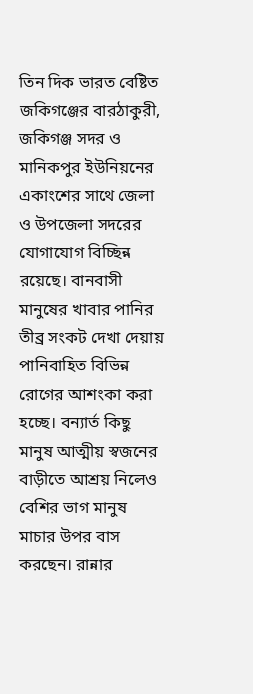তিন দিক ভারত বেষ্টিত জকিগঞ্জের বারঠাকুরী, জকিগঞ্জ সদর ও মানিকপুর ইউনিয়নের একাংশের সাথে জেলা ও উপজেলা সদরের যোগাযোগ বিচ্ছিন্ন রয়েছে। বানবাসী মানুষের খাবার পানির তীব্র সংকট দেখা দেয়ায় পানিবাহিত বিভিন্ন রোগের আশংকা করা হচ্ছে। বন্যার্ত কিছু মানুষ আত্মীয় স্বজনের বাড়ীতে আশ্রয় নিলেও বেশির ভাগ মানুষ মাচার উপর বাস করছেন। রান্নার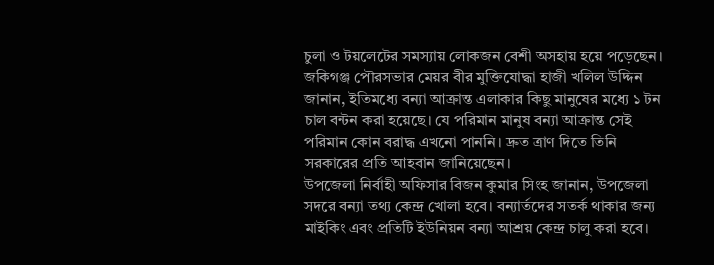চুলা ও টয়লেটের সমস্যায় লোকজন বেশী অসহায় হয়ে পড়েছেন। জকিগঞ্জ পৌরসভার মেয়র বীর মুক্তিযোদ্ধা হাজী খলিল উদ্দিন জানান, ইতিমধ্যে বন্যা আক্রান্ত এলাকার কিছু মানুষের মধ্যে ১ টন চাল বন্টন করা হয়েছে। যে পরিমান মানুষ বন্যা আক্রান্ত সেই পরিমান কোন বরাদ্ধ এখনো পাননি। দ্রুত ত্রাণ দিতে তিনি সরকারের প্রতি আহবান জানিয়েছেন।
উপজেলা নির্বাহী অফিসার বিজন কুমার সিংহ জানান, উপজেলা সদরে বন্যা তথ্য কেন্দ্র খোলা হবে। বন্যার্তদের সতর্ক থাকার জন্য মাইকিং এবং প্রতিটি ইউনিয়ন বন্যা আশ্রয় কেন্দ্র চালু করা হবে।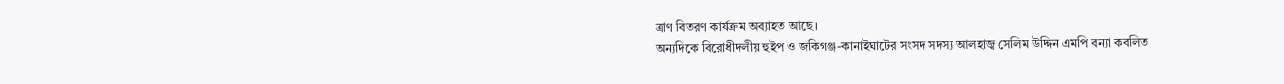ত্রাণ বিতরণ কার্যক্রম অব্যাহত আছে।
অন্যদিকে বিরোধীদলীয় হুইপ ও জকিগঞ্জ-কানাইঘাটের সংসদ সদস্য আলহাজ্ব সেলিম উদ্দিন এমপি বন্যা কবলিত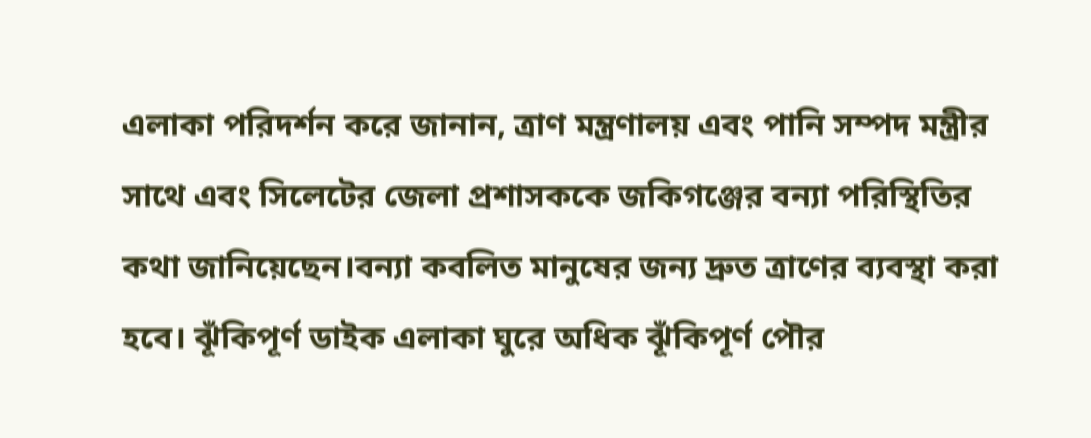এলাকা পরিদর্শন করে জানান, ত্রাণ মন্ত্রণালয় এবং পানি সম্পদ মন্ত্রীর সাথে এবং সিলেটের জেলা প্রশাসককে জকিগঞ্জের বন্যা পরিস্থিতির কথা জানিয়েছেন।বন্যা কবলিত মানুষের জন্য দ্রুত ত্রাণের ব্যবস্থা করা হবে। ঝূঁকিপূর্ণ ডাইক এলাকা ঘুরে অধিক ঝূঁকিপূর্ণ পৌর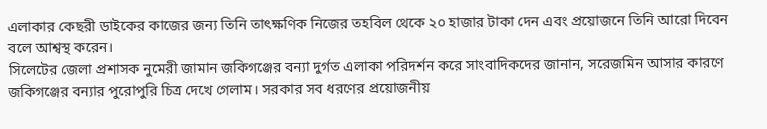এলাকার কেছরী ডাইকের কাজের জন্য তিনি তাৎক্ষণিক নিজের তহবিল থেকে ২০ হাজার টাকা দেন এবং প্রয়োজনে তিনি আরো দিবেন বলে আশ্বস্থ করেন।
সিলেটের জেলা প্রশাসক নুমেরী জামান জকিগঞ্জের বন্যা দুর্গত এলাকা পরিদর্শন করে সাংবাদিকদের জানান, সরেজমিন আসার কারণে জকিগঞ্জের বন্যার পুরোপুরি চিত্র দেখে গেলাম। সরকার সব ধরণের প্রয়োজনীয়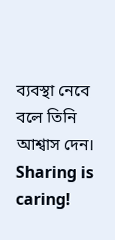ব্যবস্থা নেবে বলে তিনি আশ্বাস দেন।
Sharing is caring!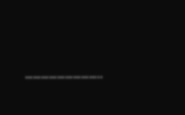………………………..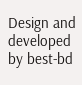Design and developed by best-bd